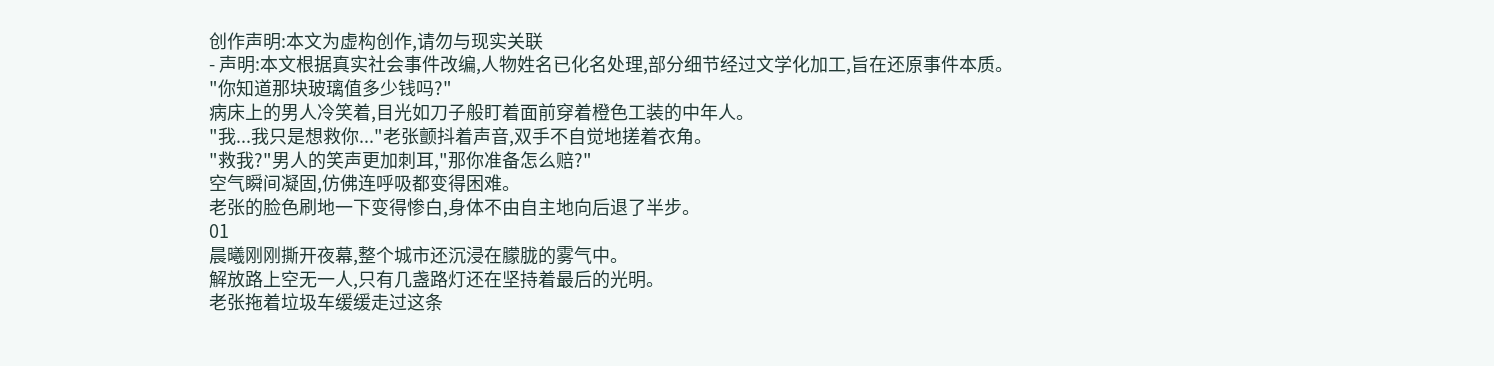创作声明:本文为虚构创作,请勿与现实关联
- 声明:本文根据真实社会事件改编,人物姓名已化名处理,部分细节经过文学化加工,旨在还原事件本质。
"你知道那块玻璃值多少钱吗?"
病床上的男人冷笑着,目光如刀子般盯着面前穿着橙色工装的中年人。
"我...我只是想救你..."老张颤抖着声音,双手不自觉地搓着衣角。
"救我?"男人的笑声更加刺耳,"那你准备怎么赔?"
空气瞬间凝固,仿佛连呼吸都变得困难。
老张的脸色刷地一下变得惨白,身体不由自主地向后退了半步。
01
晨曦刚刚撕开夜幕,整个城市还沉浸在朦胧的雾气中。
解放路上空无一人,只有几盏路灯还在坚持着最后的光明。
老张拖着垃圾车缓缓走过这条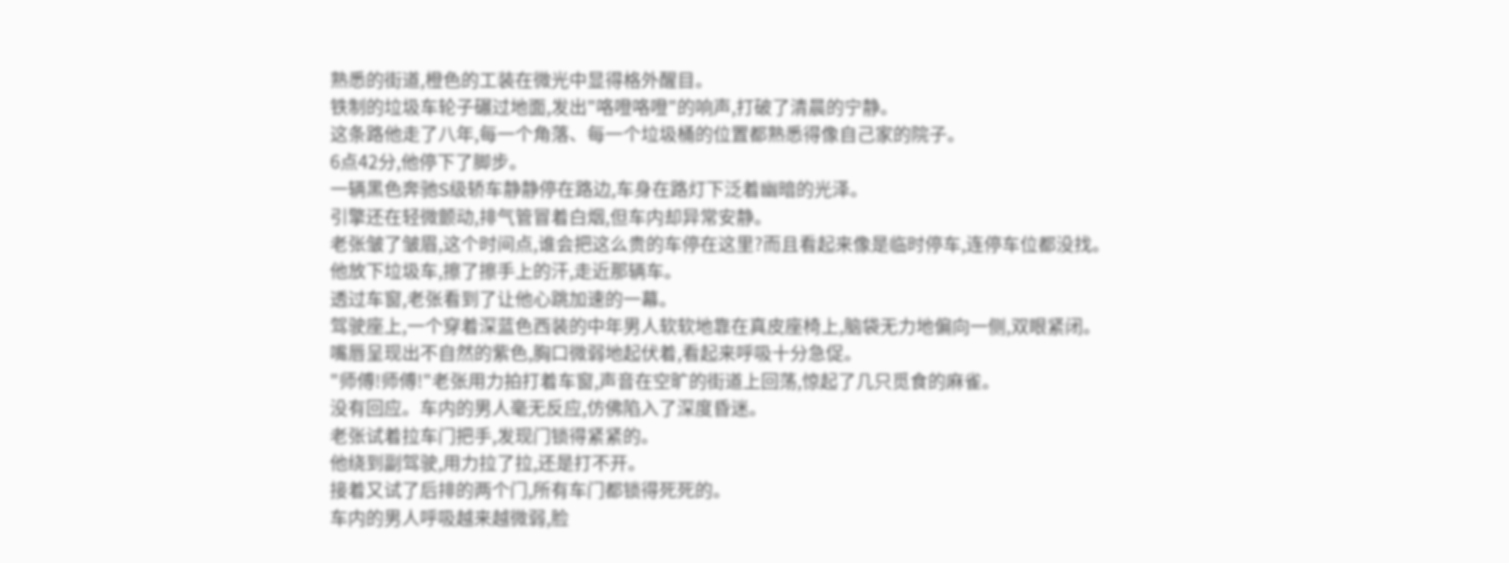熟悉的街道,橙色的工装在微光中显得格外醒目。
铁制的垃圾车轮子碾过地面,发出"咯噔咯噔"的响声,打破了清晨的宁静。
这条路他走了八年,每一个角落、每一个垃圾桶的位置都熟悉得像自己家的院子。
6点42分,他停下了脚步。
一辆黑色奔驰S级轿车静静停在路边,车身在路灯下泛着幽暗的光泽。
引擎还在轻微颤动,排气管冒着白烟,但车内却异常安静。
老张皱了皱眉,这个时间点,谁会把这么贵的车停在这里?而且看起来像是临时停车,连停车位都没找。
他放下垃圾车,擦了擦手上的汗,走近那辆车。
透过车窗,老张看到了让他心跳加速的一幕。
驾驶座上,一个穿着深蓝色西装的中年男人软软地靠在真皮座椅上,脑袋无力地偏向一侧,双眼紧闭。
嘴唇呈现出不自然的紫色,胸口微弱地起伏着,看起来呼吸十分急促。
"师傅!师傅!"老张用力拍打着车窗,声音在空旷的街道上回荡,惊起了几只觅食的麻雀。
没有回应。车内的男人毫无反应,仿佛陷入了深度昏迷。
老张试着拉车门把手,发现门锁得紧紧的。
他绕到副驾驶,用力拉了拉,还是打不开。
接着又试了后排的两个门,所有车门都锁得死死的。
车内的男人呼吸越来越微弱,脸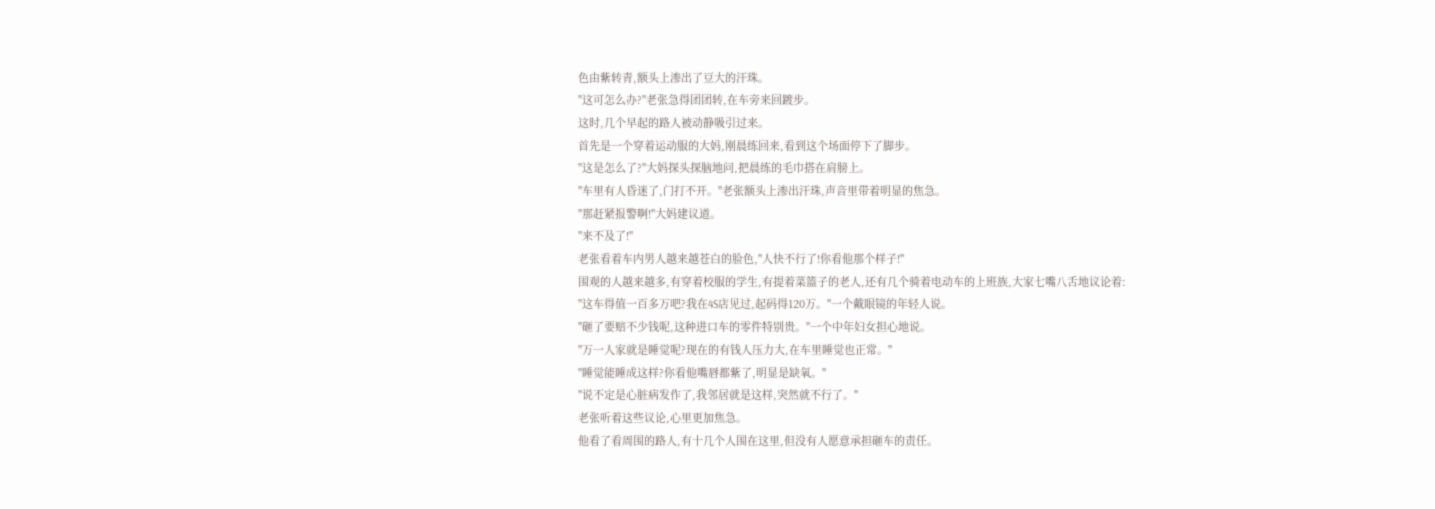色由紫转青,额头上渗出了豆大的汗珠。
"这可怎么办?"老张急得团团转,在车旁来回踱步。
这时,几个早起的路人被动静吸引过来。
首先是一个穿着运动服的大妈,刚晨练回来,看到这个场面停下了脚步。
"这是怎么了?"大妈探头探脑地问,把晨练的毛巾搭在肩膀上。
"车里有人昏迷了,门打不开。"老张额头上渗出汗珠,声音里带着明显的焦急。
"那赶紧报警啊!"大妈建议道。
"来不及了!"
老张看着车内男人越来越苍白的脸色,"人快不行了!你看他那个样子!"
围观的人越来越多,有穿着校服的学生,有提着菜篮子的老人,还有几个骑着电动车的上班族,大家七嘴八舌地议论着:
"这车得值一百多万吧?我在4S店见过,起码得120万。"一个戴眼镜的年轻人说。
"砸了要赔不少钱呢,这种进口车的零件特别贵。"一个中年妇女担心地说。
"万一人家就是睡觉呢?现在的有钱人压力大,在车里睡觉也正常。"
"睡觉能睡成这样?你看他嘴唇都紫了,明显是缺氧。"
"说不定是心脏病发作了,我邻居就是这样,突然就不行了。"
老张听着这些议论,心里更加焦急。
他看了看周围的路人,有十几个人围在这里,但没有人愿意承担砸车的责任。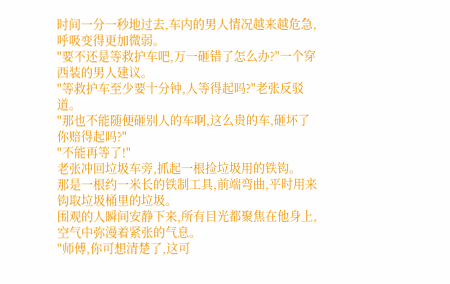时间一分一秒地过去,车内的男人情况越来越危急,呼吸变得更加微弱。
"要不还是等救护车吧,万一砸错了怎么办?"一个穿西装的男人建议。
"等救护车至少要十分钟,人等得起吗?"老张反驳道。
"那也不能随便砸别人的车啊,这么贵的车,砸坏了你赔得起吗?"
"不能再等了!"
老张冲回垃圾车旁,抓起一根捡垃圾用的铁钩。
那是一根约一米长的铁制工具,前端弯曲,平时用来钩取垃圾桶里的垃圾。
围观的人瞬间安静下来,所有目光都聚焦在他身上,空气中弥漫着紧张的气息。
"师傅,你可想清楚了,这可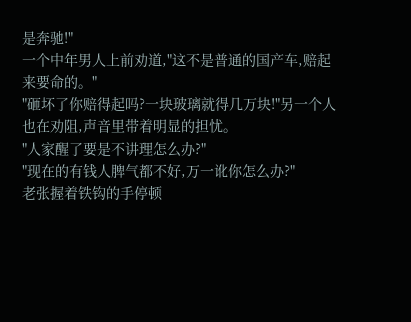是奔驰!"
一个中年男人上前劝道,"这不是普通的国产车,赔起来要命的。"
"砸坏了你赔得起吗?一块玻璃就得几万块!"另一个人也在劝阻,声音里带着明显的担忧。
"人家醒了要是不讲理怎么办?"
"现在的有钱人脾气都不好,万一讹你怎么办?"
老张握着铁钩的手停顿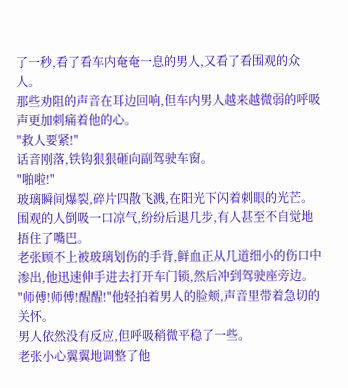了一秒,看了看车内奄奄一息的男人,又看了看围观的众人。
那些劝阻的声音在耳边回响,但车内男人越来越微弱的呼吸声更加刺痛着他的心。
"救人要紧!"
话音刚落,铁钩狠狠砸向副驾驶车窗。
"啪啦!"
玻璃瞬间爆裂,碎片四散飞溅,在阳光下闪着刺眼的光芒。
围观的人倒吸一口凉气,纷纷后退几步,有人甚至不自觉地捂住了嘴巴。
老张顾不上被玻璃划伤的手背,鲜血正从几道细小的伤口中渗出,他迅速伸手进去打开车门锁,然后冲到驾驶座旁边。
"师傅!师傅!醒醒!"他轻拍着男人的脸颊,声音里带着急切的关怀。
男人依然没有反应,但呼吸稍微平稳了一些。
老张小心翼翼地调整了他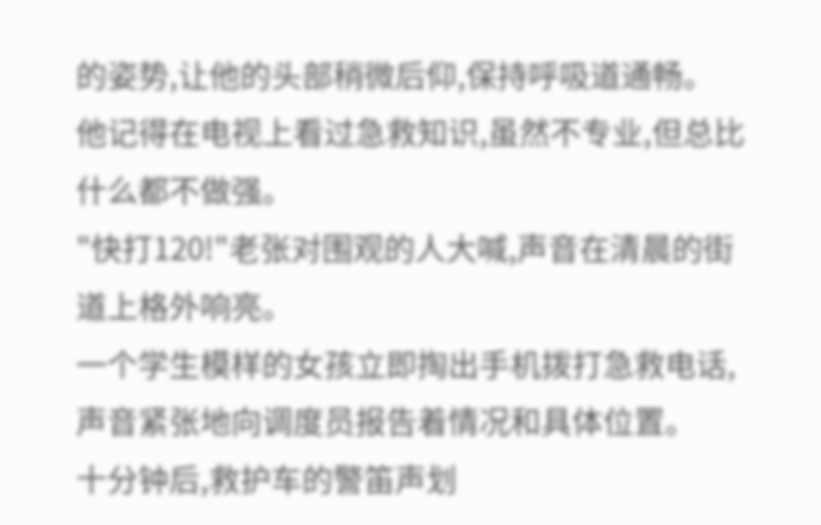的姿势,让他的头部稍微后仰,保持呼吸道通畅。
他记得在电视上看过急救知识,虽然不专业,但总比什么都不做强。
"快打120!"老张对围观的人大喊,声音在清晨的街道上格外响亮。
一个学生模样的女孩立即掏出手机拨打急救电话,声音紧张地向调度员报告着情况和具体位置。
十分钟后,救护车的警笛声划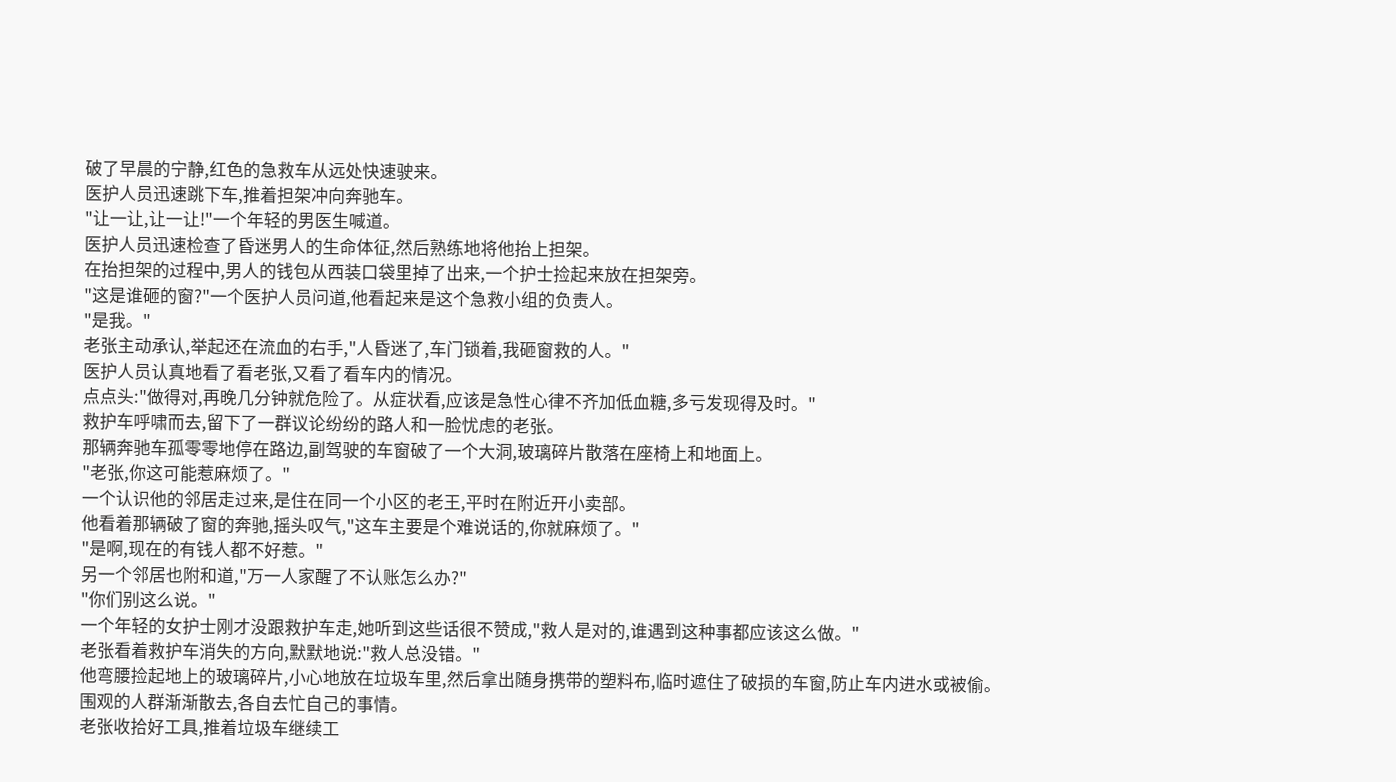破了早晨的宁静,红色的急救车从远处快速驶来。
医护人员迅速跳下车,推着担架冲向奔驰车。
"让一让,让一让!"一个年轻的男医生喊道。
医护人员迅速检查了昏迷男人的生命体征,然后熟练地将他抬上担架。
在抬担架的过程中,男人的钱包从西装口袋里掉了出来,一个护士捡起来放在担架旁。
"这是谁砸的窗?"一个医护人员问道,他看起来是这个急救小组的负责人。
"是我。"
老张主动承认,举起还在流血的右手,"人昏迷了,车门锁着,我砸窗救的人。"
医护人员认真地看了看老张,又看了看车内的情况。
点点头:"做得对,再晚几分钟就危险了。从症状看,应该是急性心律不齐加低血糖,多亏发现得及时。"
救护车呼啸而去,留下了一群议论纷纷的路人和一脸忧虑的老张。
那辆奔驰车孤零零地停在路边,副驾驶的车窗破了一个大洞,玻璃碎片散落在座椅上和地面上。
"老张,你这可能惹麻烦了。"
一个认识他的邻居走过来,是住在同一个小区的老王,平时在附近开小卖部。
他看着那辆破了窗的奔驰,摇头叹气,"这车主要是个难说话的,你就麻烦了。"
"是啊,现在的有钱人都不好惹。"
另一个邻居也附和道,"万一人家醒了不认账怎么办?"
"你们别这么说。"
一个年轻的女护士刚才没跟救护车走,她听到这些话很不赞成,"救人是对的,谁遇到这种事都应该这么做。"
老张看着救护车消失的方向,默默地说:"救人总没错。"
他弯腰捡起地上的玻璃碎片,小心地放在垃圾车里,然后拿出随身携带的塑料布,临时遮住了破损的车窗,防止车内进水或被偷。
围观的人群渐渐散去,各自去忙自己的事情。
老张收拾好工具,推着垃圾车继续工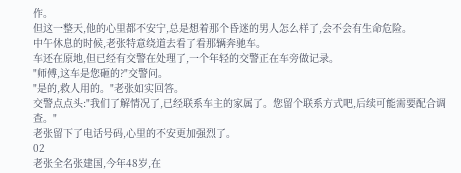作。
但这一整天,他的心里都不安宁,总是想着那个昏迷的男人怎么样了,会不会有生命危险。
中午休息的时候,老张特意绕道去看了看那辆奔驰车。
车还在原地,但已经有交警在处理了,一个年轻的交警正在车旁做记录。
"师傅,这车是您砸的?"交警问。
"是的,救人用的。"老张如实回答。
交警点点头:"我们了解情况了,已经联系车主的家属了。您留个联系方式吧,后续可能需要配合调查。"
老张留下了电话号码,心里的不安更加强烈了。
02
老张全名张建国,今年48岁,在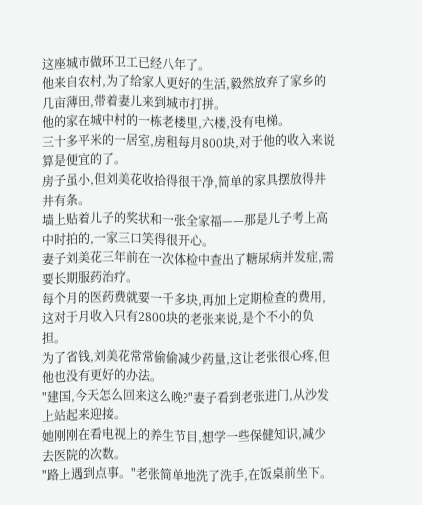这座城市做环卫工已经八年了。
他来自农村,为了给家人更好的生活,毅然放弃了家乡的几亩薄田,带着妻儿来到城市打拼。
他的家在城中村的一栋老楼里,六楼,没有电梯。
三十多平米的一居室,房租每月800块,对于他的收入来说算是便宜的了。
房子虽小,但刘美花收拾得很干净,简单的家具摆放得井井有条。
墙上贴着儿子的奖状和一张全家福——那是儿子考上高中时拍的,一家三口笑得很开心。
妻子刘美花三年前在一次体检中查出了糖尿病并发症,需要长期服药治疗。
每个月的医药费就要一千多块,再加上定期检查的费用,这对于月收入只有2800块的老张来说,是个不小的负担。
为了省钱,刘美花常常偷偷减少药量,这让老张很心疼,但他也没有更好的办法。
"建国,今天怎么回来这么晚?"妻子看到老张进门,从沙发上站起来迎接。
她刚刚在看电视上的养生节目,想学一些保健知识,减少去医院的次数。
"路上遇到点事。"老张简单地洗了洗手,在饭桌前坐下。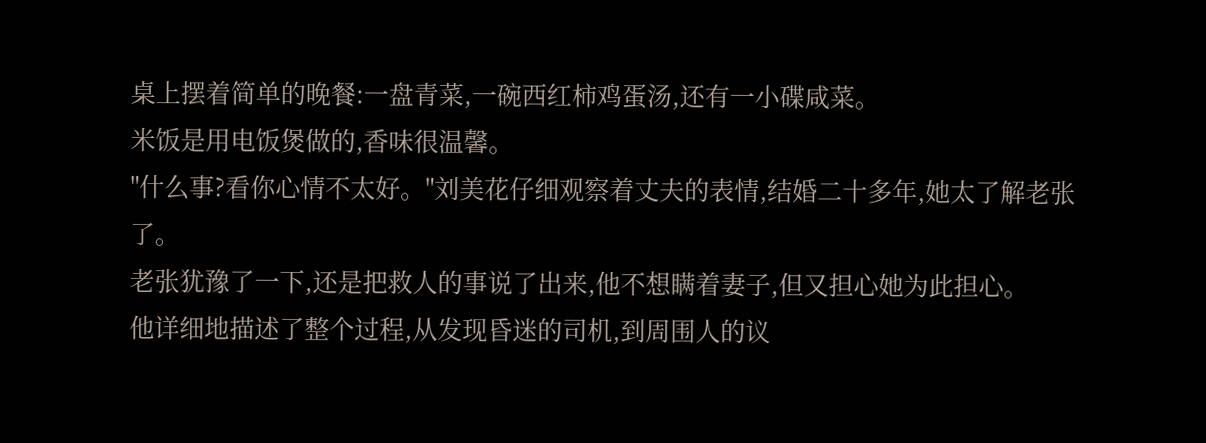桌上摆着简单的晚餐:一盘青菜,一碗西红柿鸡蛋汤,还有一小碟咸菜。
米饭是用电饭煲做的,香味很温馨。
"什么事?看你心情不太好。"刘美花仔细观察着丈夫的表情,结婚二十多年,她太了解老张了。
老张犹豫了一下,还是把救人的事说了出来,他不想瞒着妻子,但又担心她为此担心。
他详细地描述了整个过程,从发现昏迷的司机,到周围人的议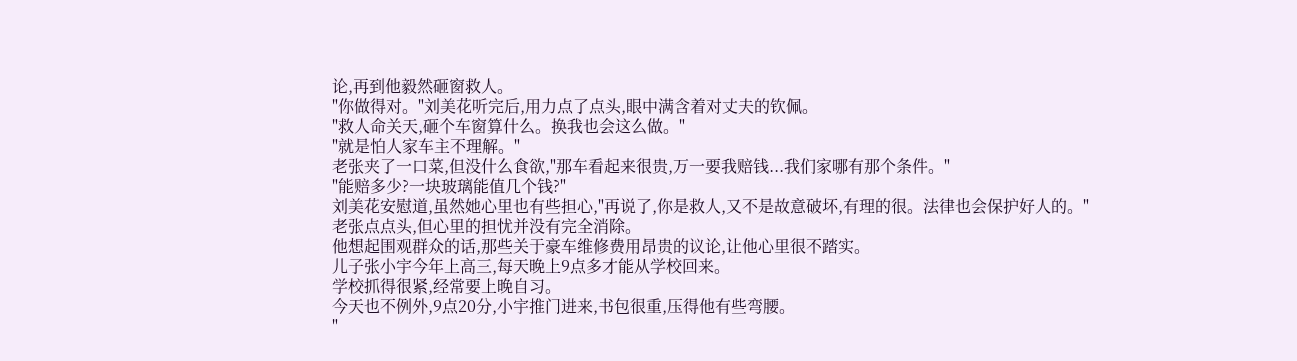论,再到他毅然砸窗救人。
"你做得对。"刘美花听完后,用力点了点头,眼中满含着对丈夫的钦佩。
"救人命关天,砸个车窗算什么。换我也会这么做。"
"就是怕人家车主不理解。"
老张夹了一口菜,但没什么食欲,"那车看起来很贵,万一要我赔钱...我们家哪有那个条件。"
"能赔多少?一块玻璃能值几个钱?"
刘美花安慰道,虽然她心里也有些担心,"再说了,你是救人,又不是故意破坏,有理的很。法律也会保护好人的。"
老张点点头,但心里的担忧并没有完全消除。
他想起围观群众的话,那些关于豪车维修费用昂贵的议论,让他心里很不踏实。
儿子张小宇今年上高三,每天晚上9点多才能从学校回来。
学校抓得很紧,经常要上晚自习。
今天也不例外,9点20分,小宇推门进来,书包很重,压得他有些弯腰。
"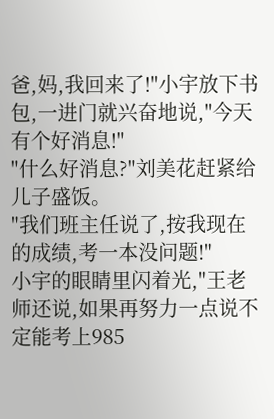爸,妈,我回来了!"小宇放下书包,一进门就兴奋地说,"今天有个好消息!"
"什么好消息?"刘美花赶紧给儿子盛饭。
"我们班主任说了,按我现在的成绩,考一本没问题!"
小宇的眼睛里闪着光,"王老师还说,如果再努力一点说不定能考上985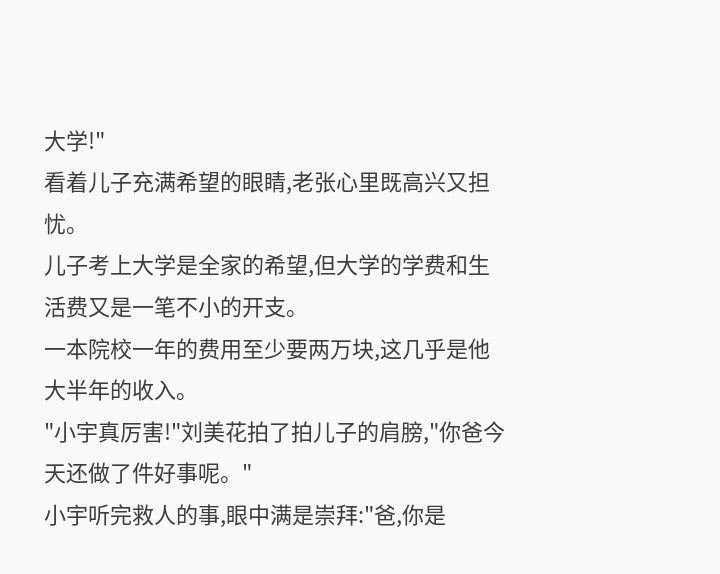大学!"
看着儿子充满希望的眼睛,老张心里既高兴又担忧。
儿子考上大学是全家的希望,但大学的学费和生活费又是一笔不小的开支。
一本院校一年的费用至少要两万块,这几乎是他大半年的收入。
"小宇真厉害!"刘美花拍了拍儿子的肩膀,"你爸今天还做了件好事呢。"
小宇听完救人的事,眼中满是崇拜:"爸,你是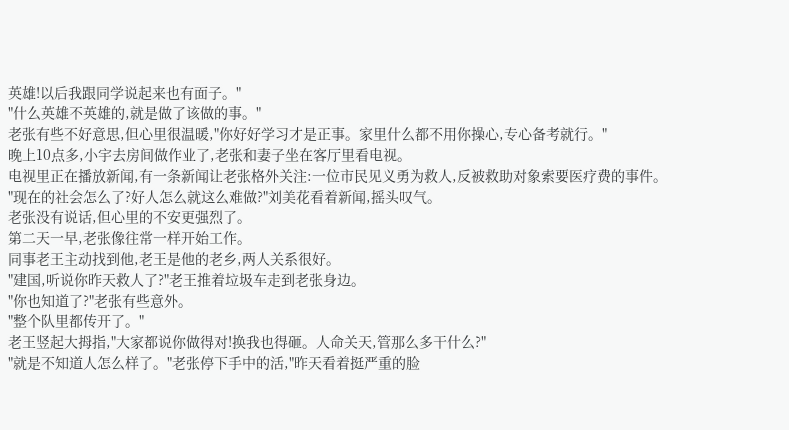英雄!以后我跟同学说起来也有面子。"
"什么英雄不英雄的,就是做了该做的事。"
老张有些不好意思,但心里很温暖,"你好好学习才是正事。家里什么都不用你操心,专心备考就行。"
晚上10点多,小宇去房间做作业了,老张和妻子坐在客厅里看电视。
电视里正在播放新闻,有一条新闻让老张格外关注:一位市民见义勇为救人,反被救助对象索要医疗费的事件。
"现在的社会怎么了?好人怎么就这么难做?"刘美花看着新闻,摇头叹气。
老张没有说话,但心里的不安更强烈了。
第二天一早,老张像往常一样开始工作。
同事老王主动找到他,老王是他的老乡,两人关系很好。
"建国,听说你昨天救人了?"老王推着垃圾车走到老张身边。
"你也知道了?"老张有些意外。
"整个队里都传开了。"
老王竖起大拇指,"大家都说你做得对!换我也得砸。人命关天,管那么多干什么?"
"就是不知道人怎么样了。"老张停下手中的活,"昨天看着挺严重的脸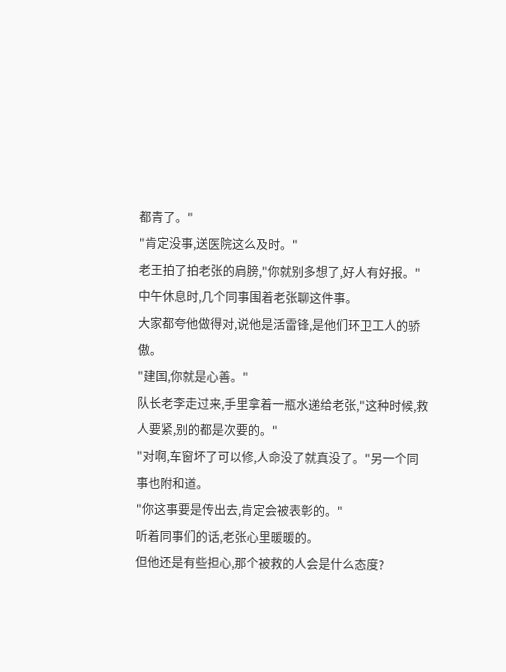都青了。"
"肯定没事,送医院这么及时。"
老王拍了拍老张的肩膀,"你就别多想了,好人有好报。"
中午休息时,几个同事围着老张聊这件事。
大家都夸他做得对,说他是活雷锋,是他们环卫工人的骄傲。
"建国,你就是心善。"
队长老李走过来,手里拿着一瓶水递给老张,"这种时候,救人要紧,别的都是次要的。"
"对啊,车窗坏了可以修,人命没了就真没了。"另一个同事也附和道。
"你这事要是传出去,肯定会被表彰的。"
听着同事们的话,老张心里暖暖的。
但他还是有些担心,那个被救的人会是什么态度?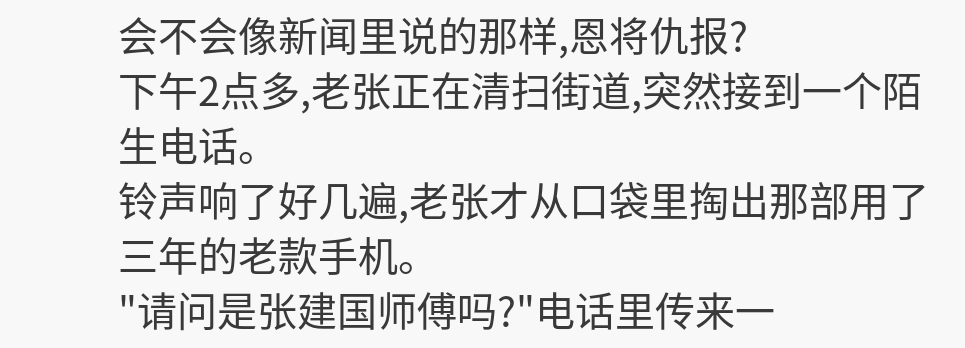会不会像新闻里说的那样,恩将仇报?
下午2点多,老张正在清扫街道,突然接到一个陌生电话。
铃声响了好几遍,老张才从口袋里掏出那部用了三年的老款手机。
"请问是张建国师傅吗?"电话里传来一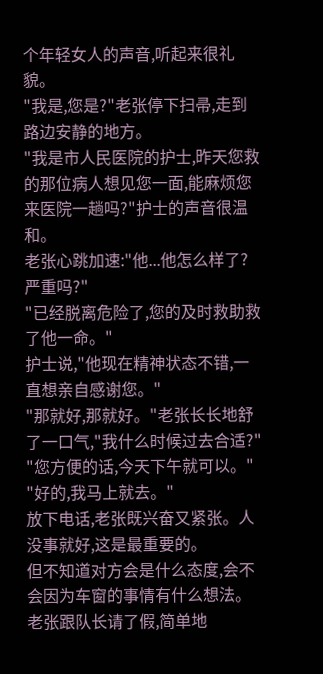个年轻女人的声音,听起来很礼貌。
"我是,您是?"老张停下扫帚,走到路边安静的地方。
"我是市人民医院的护士,昨天您救的那位病人想见您一面,能麻烦您来医院一趟吗?"护士的声音很温和。
老张心跳加速:"他...他怎么样了?严重吗?"
"已经脱离危险了,您的及时救助救了他一命。"
护士说,"他现在精神状态不错,一直想亲自感谢您。"
"那就好,那就好。"老张长长地舒了一口气,"我什么时候过去合适?"
"您方便的话,今天下午就可以。"
"好的,我马上就去。"
放下电话,老张既兴奋又紧张。人没事就好,这是最重要的。
但不知道对方会是什么态度,会不会因为车窗的事情有什么想法。
老张跟队长请了假,简单地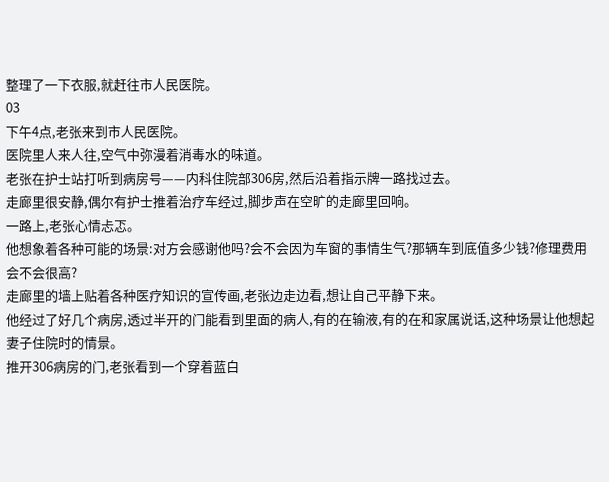整理了一下衣服,就赶往市人民医院。
03
下午4点,老张来到市人民医院。
医院里人来人往,空气中弥漫着消毒水的味道。
老张在护士站打听到病房号——内科住院部306房,然后沿着指示牌一路找过去。
走廊里很安静,偶尔有护士推着治疗车经过,脚步声在空旷的走廊里回响。
一路上,老张心情忐忑。
他想象着各种可能的场景:对方会感谢他吗?会不会因为车窗的事情生气?那辆车到底值多少钱?修理费用会不会很高?
走廊里的墙上贴着各种医疗知识的宣传画,老张边走边看,想让自己平静下来。
他经过了好几个病房,透过半开的门能看到里面的病人,有的在输液,有的在和家属说话,这种场景让他想起妻子住院时的情景。
推开306病房的门,老张看到一个穿着蓝白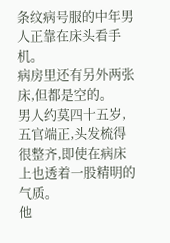条纹病号服的中年男人正靠在床头看手机。
病房里还有另外两张床,但都是空的。
男人约莫四十五岁,五官端正,头发梳得很整齐,即使在病床上也透着一股精明的气质。
他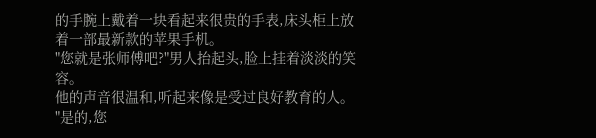的手腕上戴着一块看起来很贵的手表,床头柜上放着一部最新款的苹果手机。
"您就是张师傅吧?"男人抬起头,脸上挂着淡淡的笑容。
他的声音很温和,听起来像是受过良好教育的人。
"是的,您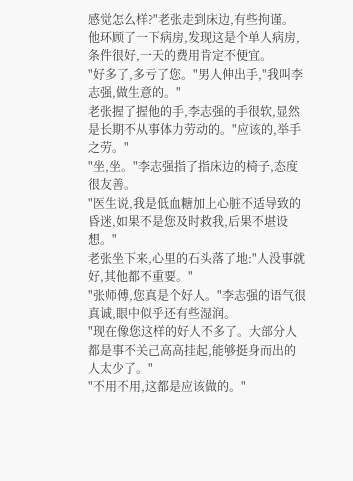感觉怎么样?"老张走到床边,有些拘谨。
他环顾了一下病房,发现这是个单人病房,条件很好,一天的费用肯定不便宜。
"好多了,多亏了您。"男人伸出手,"我叫李志强,做生意的。"
老张握了握他的手,李志强的手很软,显然是长期不从事体力劳动的。"应该的,举手之劳。"
"坐,坐。"李志强指了指床边的椅子,态度很友善。
"医生说,我是低血糖加上心脏不适导致的昏迷,如果不是您及时救我,后果不堪设想。"
老张坐下来,心里的石头落了地:"人没事就好,其他都不重要。"
"张师傅,您真是个好人。"李志强的语气很真诚,眼中似乎还有些湿润。
"现在像您这样的好人不多了。大部分人都是事不关己高高挂起,能够挺身而出的人太少了。"
"不用不用,这都是应该做的。"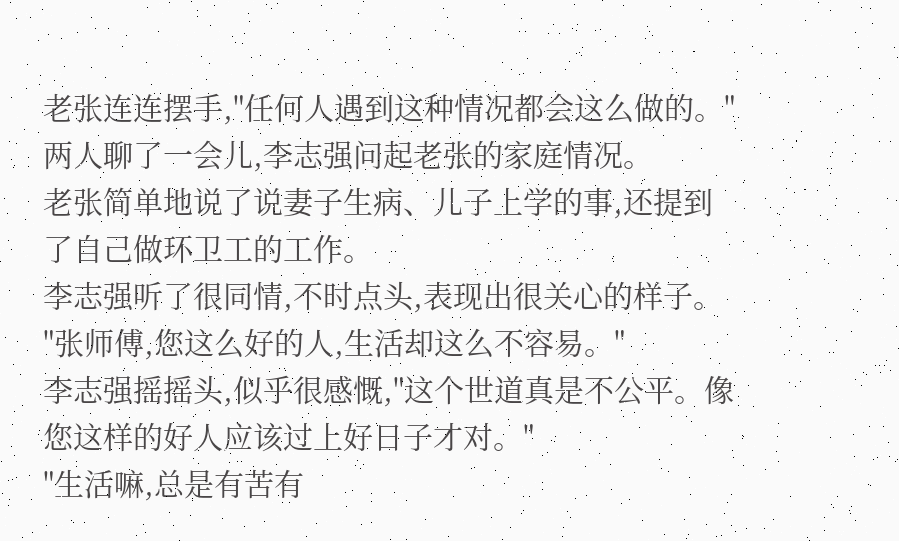老张连连摆手,"任何人遇到这种情况都会这么做的。"
两人聊了一会儿,李志强问起老张的家庭情况。
老张简单地说了说妻子生病、儿子上学的事,还提到了自己做环卫工的工作。
李志强听了很同情,不时点头,表现出很关心的样子。
"张师傅,您这么好的人,生活却这么不容易。"
李志强摇摇头,似乎很感慨,"这个世道真是不公平。像您这样的好人应该过上好日子才对。"
"生活嘛,总是有苦有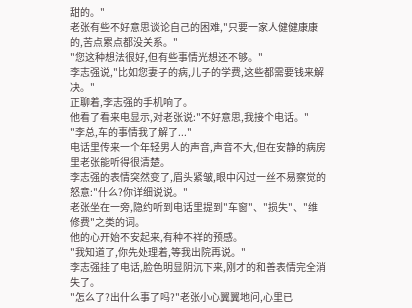甜的。"
老张有些不好意思谈论自己的困难,"只要一家人健健康康的,苦点累点都没关系。"
"您这种想法很好,但有些事情光想还不够。"
李志强说,"比如您妻子的病,儿子的学费,这些都需要钱来解决。"
正聊着,李志强的手机响了。
他看了看来电显示,对老张说:"不好意思,我接个电话。"
"李总,车的事情我了解了..."
电话里传来一个年轻男人的声音,声音不大,但在安静的病房里老张能听得很清楚。
李志强的表情突然变了,眉头紧皱,眼中闪过一丝不易察觉的怒意:"什么?你详细说说。"
老张坐在一旁,隐约听到电话里提到"车窗"、"损失"、"维修费"之类的词。
他的心开始不安起来,有种不祥的预感。
"我知道了,你先处理着,等我出院再说。"
李志强挂了电话,脸色明显阴沉下来,刚才的和善表情完全消失了。
"怎么了?出什么事了吗?"老张小心翼翼地问,心里已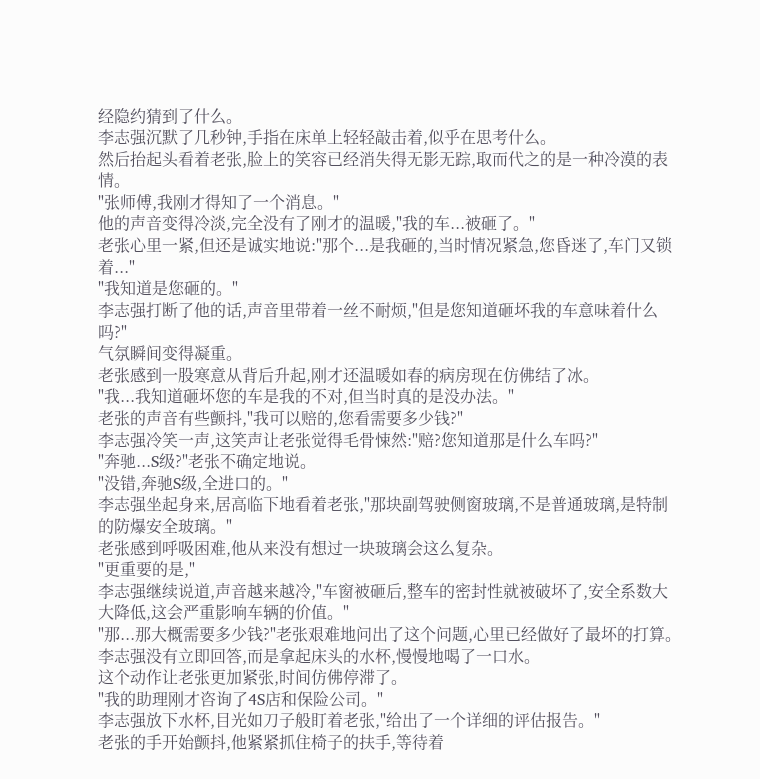经隐约猜到了什么。
李志强沉默了几秒钟,手指在床单上轻轻敲击着,似乎在思考什么。
然后抬起头看着老张,脸上的笑容已经消失得无影无踪,取而代之的是一种冷漠的表情。
"张师傅,我刚才得知了一个消息。"
他的声音变得冷淡,完全没有了刚才的温暖,"我的车...被砸了。"
老张心里一紧,但还是诚实地说:"那个...是我砸的,当时情况紧急,您昏迷了,车门又锁着..."
"我知道是您砸的。"
李志强打断了他的话,声音里带着一丝不耐烦,"但是您知道砸坏我的车意味着什么吗?"
气氛瞬间变得凝重。
老张感到一股寒意从背后升起,刚才还温暖如春的病房现在仿佛结了冰。
"我...我知道砸坏您的车是我的不对,但当时真的是没办法。"
老张的声音有些颤抖,"我可以赔的,您看需要多少钱?"
李志强冷笑一声,这笑声让老张觉得毛骨悚然:"赔?您知道那是什么车吗?"
"奔驰...S级?"老张不确定地说。
"没错,奔驰S级,全进口的。"
李志强坐起身来,居高临下地看着老张,"那块副驾驶侧窗玻璃,不是普通玻璃,是特制的防爆安全玻璃。"
老张感到呼吸困难,他从来没有想过一块玻璃会这么复杂。
"更重要的是,"
李志强继续说道,声音越来越冷,"车窗被砸后,整车的密封性就被破坏了,安全系数大大降低,这会严重影响车辆的价值。"
"那...那大概需要多少钱?"老张艰难地问出了这个问题,心里已经做好了最坏的打算。
李志强没有立即回答,而是拿起床头的水杯,慢慢地喝了一口水。
这个动作让老张更加紧张,时间仿佛停滞了。
"我的助理刚才咨询了4S店和保险公司。"
李志强放下水杯,目光如刀子般盯着老张,"给出了一个详细的评估报告。"
老张的手开始颤抖,他紧紧抓住椅子的扶手,等待着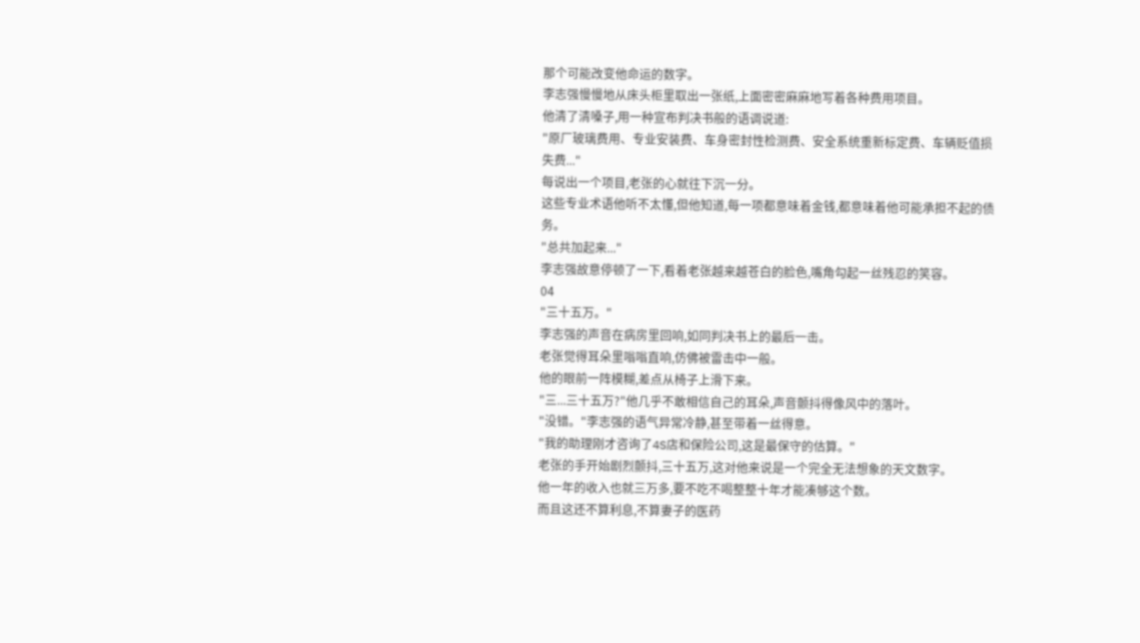那个可能改变他命运的数字。
李志强慢慢地从床头柜里取出一张纸,上面密密麻麻地写着各种费用项目。
他清了清嗓子,用一种宣布判决书般的语调说道:
"原厂玻璃费用、专业安装费、车身密封性检测费、安全系统重新标定费、车辆贬值损失费..."
每说出一个项目,老张的心就往下沉一分。
这些专业术语他听不太懂,但他知道,每一项都意味着金钱,都意味着他可能承担不起的债务。
"总共加起来..."
李志强故意停顿了一下,看着老张越来越苍白的脸色,嘴角勾起一丝残忍的笑容。
04
"三十五万。"
李志强的声音在病房里回响,如同判决书上的最后一击。
老张觉得耳朵里嗡嗡直响,仿佛被雷击中一般。
他的眼前一阵模糊,差点从椅子上滑下来。
"三...三十五万?"他几乎不敢相信自己的耳朵,声音颤抖得像风中的落叶。
"没错。"李志强的语气异常冷静,甚至带着一丝得意。
"我的助理刚才咨询了4S店和保险公司,这是最保守的估算。"
老张的手开始剧烈颤抖,三十五万,这对他来说是一个完全无法想象的天文数字。
他一年的收入也就三万多,要不吃不喝整整十年才能凑够这个数。
而且这还不算利息,不算妻子的医药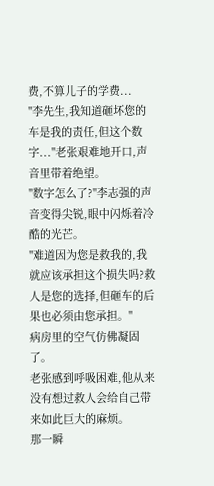费,不算儿子的学费...
"李先生,我知道砸坏您的车是我的责任,但这个数字..."老张艰难地开口,声音里带着绝望。
"数字怎么了?"李志强的声音变得尖锐,眼中闪烁着冷酷的光芒。
"难道因为您是救我的,我就应该承担这个损失吗?救人是您的选择,但砸车的后果也必须由您承担。"
病房里的空气仿佛凝固了。
老张感到呼吸困难,他从来没有想过救人会给自己带来如此巨大的麻烦。
那一瞬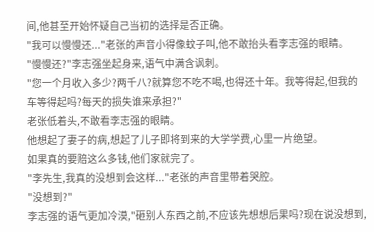间,他甚至开始怀疑自己当初的选择是否正确。
"我可以慢慢还..."老张的声音小得像蚊子叫,他不敢抬头看李志强的眼睛。
"慢慢还?"李志强坐起身来,语气中满含讽刺。
"您一个月收入多少?两千八?就算您不吃不喝,也得还十年。我等得起,但我的车等得起吗?每天的损失谁来承担?"
老张低着头,不敢看李志强的眼睛。
他想起了妻子的病,想起了儿子即将到来的大学学费,心里一片绝望。
如果真的要赔这么多钱,他们家就完了。
"李先生,我真的没想到会这样..."老张的声音里带着哭腔。
"没想到?"
李志强的语气更加冷漠,"砸别人东西之前,不应该先想想后果吗?现在说没想到,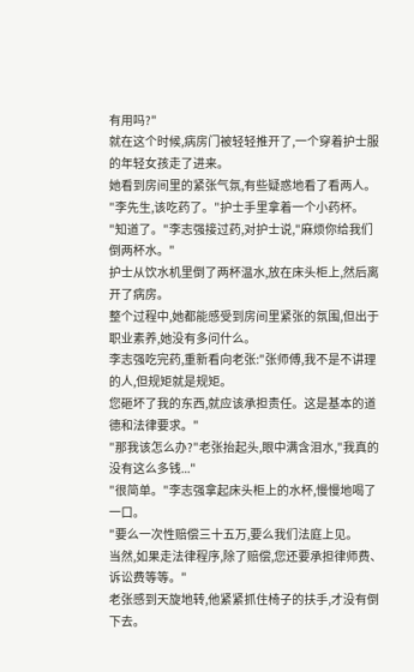有用吗?"
就在这个时候,病房门被轻轻推开了,一个穿着护士服的年轻女孩走了进来。
她看到房间里的紧张气氛,有些疑惑地看了看两人。
"李先生,该吃药了。"护士手里拿着一个小药杯。
"知道了。"李志强接过药,对护士说,"麻烦你给我们倒两杯水。"
护士从饮水机里倒了两杯温水,放在床头柜上,然后离开了病房。
整个过程中,她都能感受到房间里紧张的氛围,但出于职业素养,她没有多问什么。
李志强吃完药,重新看向老张:"张师傅,我不是不讲理的人,但规矩就是规矩。
您砸坏了我的东西,就应该承担责任。这是基本的道德和法律要求。"
"那我该怎么办?"老张抬起头,眼中满含泪水,"我真的没有这么多钱..."
"很简单。"李志强拿起床头柜上的水杯,慢慢地喝了一口。
"要么一次性赔偿三十五万,要么我们法庭上见。
当然,如果走法律程序,除了赔偿,您还要承担律师费、诉讼费等等。"
老张感到天旋地转,他紧紧抓住椅子的扶手,才没有倒下去。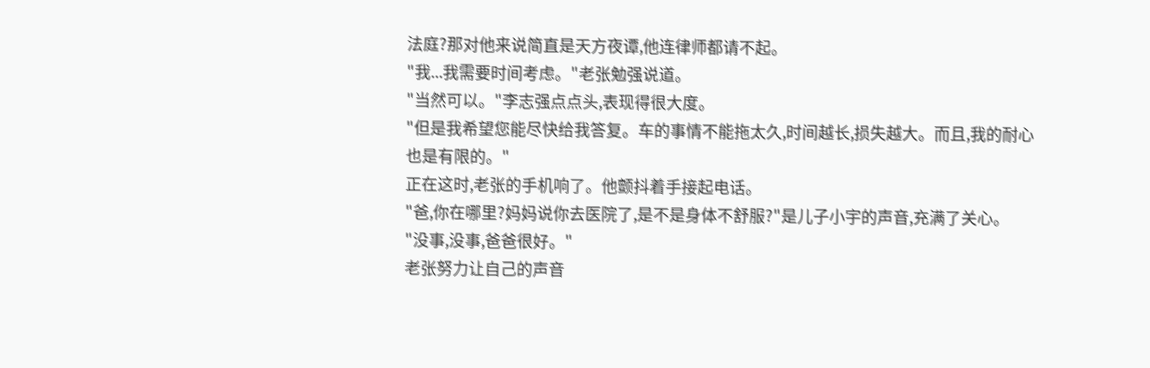法庭?那对他来说简直是天方夜谭,他连律师都请不起。
"我...我需要时间考虑。"老张勉强说道。
"当然可以。"李志强点点头,表现得很大度。
"但是我希望您能尽快给我答复。车的事情不能拖太久,时间越长,损失越大。而且,我的耐心也是有限的。"
正在这时,老张的手机响了。他颤抖着手接起电话。
"爸,你在哪里?妈妈说你去医院了,是不是身体不舒服?"是儿子小宇的声音,充满了关心。
"没事,没事,爸爸很好。"
老张努力让自己的声音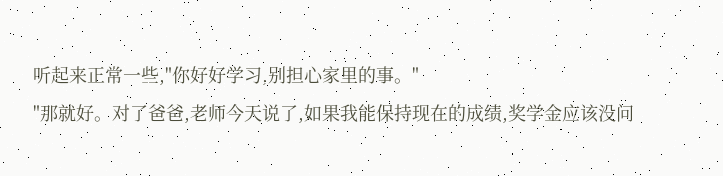听起来正常一些,"你好好学习,别担心家里的事。"
"那就好。对了爸爸,老师今天说了,如果我能保持现在的成绩,奖学金应该没问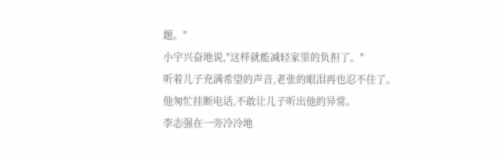题。"
小宇兴奋地说,"这样就能减轻家里的负担了。"
听着儿子充满希望的声音,老张的眼泪再也忍不住了。
他匆忙挂断电话,不敢让儿子听出他的异常。
李志强在一旁冷冷地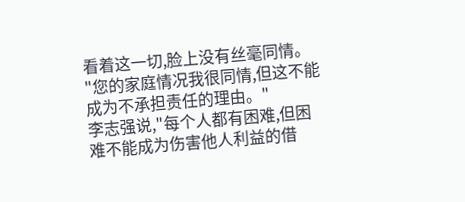看着这一切,脸上没有丝毫同情。
"您的家庭情况我很同情,但这不能成为不承担责任的理由。"
李志强说,"每个人都有困难,但困难不能成为伤害他人利益的借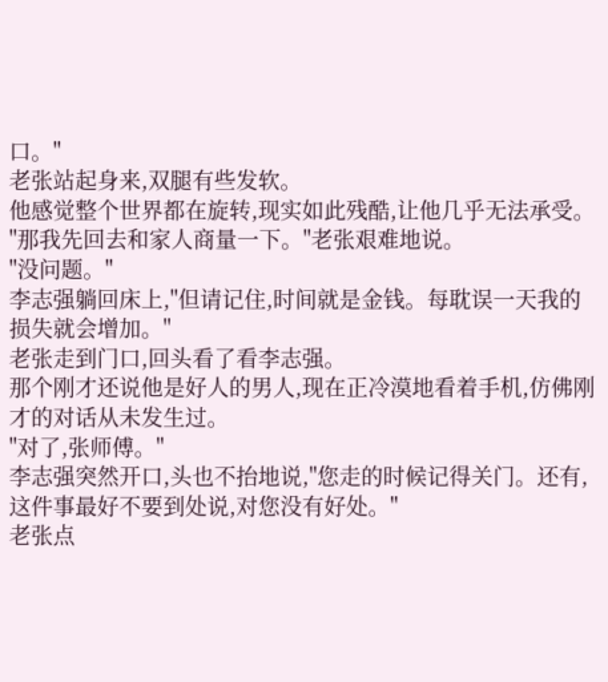口。"
老张站起身来,双腿有些发软。
他感觉整个世界都在旋转,现实如此残酷,让他几乎无法承受。
"那我先回去和家人商量一下。"老张艰难地说。
"没问题。"
李志强躺回床上,"但请记住,时间就是金钱。每耽误一天我的损失就会增加。"
老张走到门口,回头看了看李志强。
那个刚才还说他是好人的男人,现在正冷漠地看着手机,仿佛刚才的对话从未发生过。
"对了,张师傅。"
李志强突然开口,头也不抬地说,"您走的时候记得关门。还有,这件事最好不要到处说,对您没有好处。"
老张点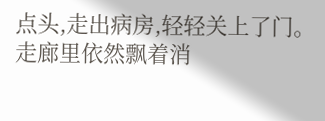点头,走出病房,轻轻关上了门。
走廊里依然飘着消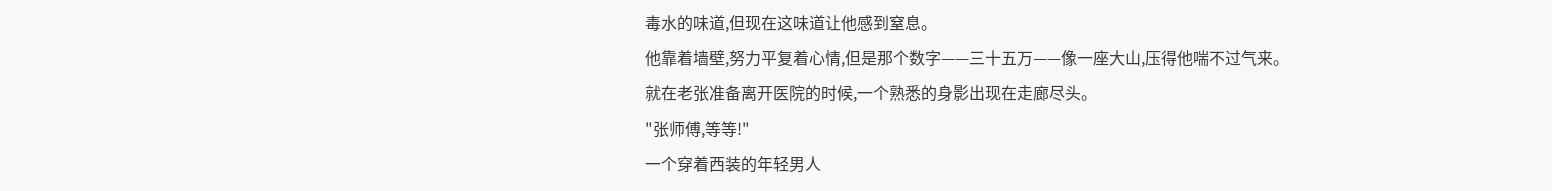毒水的味道,但现在这味道让他感到窒息。
他靠着墙壁,努力平复着心情,但是那个数字——三十五万——像一座大山,压得他喘不过气来。
就在老张准备离开医院的时候,一个熟悉的身影出现在走廊尽头。
"张师傅,等等!"
一个穿着西装的年轻男人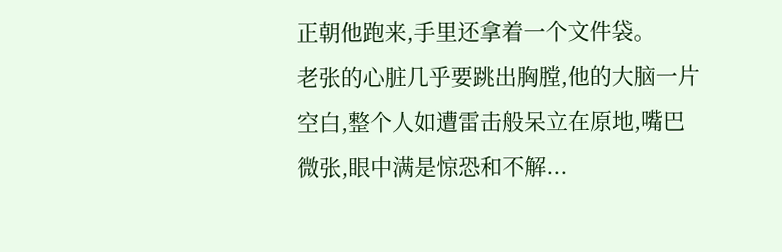正朝他跑来,手里还拿着一个文件袋。
老张的心脏几乎要跳出胸膛,他的大脑一片空白,整个人如遭雷击般呆立在原地,嘴巴微张,眼中满是惊恐和不解...